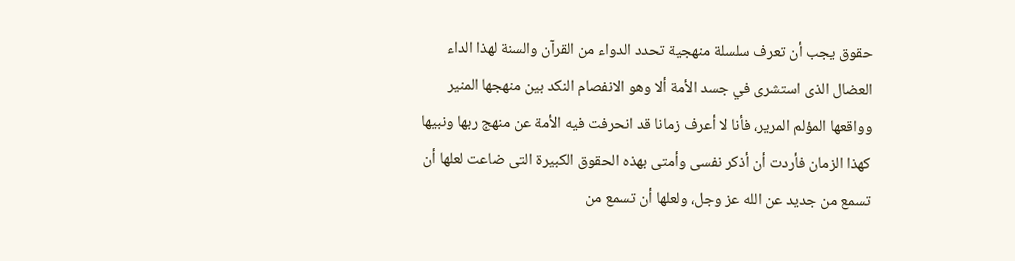حقوق يجب أن تعرف سلسلة منهجية تحدد الدواء من القرآن والسنة لهذا الداء العضال الذى استشرى في جسد الأمة ألا وهو الانفصام النكد بين منهجها المنير وواقعها المؤلم المرير، فأنا لا أعرف زمانا قد انحرفت فيه الأمة عن منهج ربها ونبيها كهذا الزمان فأردت أن أذكر نفسى وأمتى بهذه الحقوق الكبيرة التى ضاعت لعلها أن تسمع من جديد عن الله عز وجل، ولعلها أن تسمع من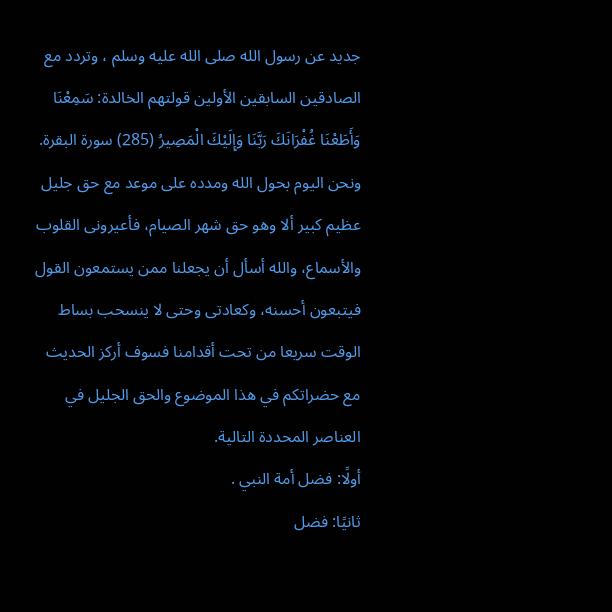جديد عن رسول الله صلى الله عليه وسلم ، وتردد مع الصادقين السابقين الأولين قولتهم الخالدة: سَمِعْنَا وَأَطَعْنَا غُفْرَانَكَ رَبَّنَا وَإِلَيْكَ الْمَصِيرُ (285) سورة البقرة.
ونحن اليوم بحول الله ومدده على موعد مع حق جليل عظيم كبير ألا وهو حق شهر الصيام، فأعيرونى القلوب والأسماع، والله أسأل أن يجعلنا ممن يستمعون القول فيتبعون أحسنه، وكعادتى وحتى لا ينسحب بساط الوقت سريعا من تحت أقدامنا فسوف أركز الحديث مع حضراتكم في هذا الموضوع والحق الجليل في العناصر المحددة التالية.
أولًا: فضل أمة النبي .
ثانيًا: فضل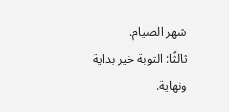شهر الصيام.
ثالثًا: التوبة خير بداية ونهاية.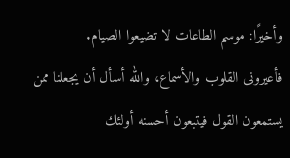وأخيرًا: موسم الطاعات لا تضيعوا الصيام.
فأعيرونى القلوب والأسماع، والله أسأل أن يجعلنا ممن يستمعون القول فيتبعون أحسنه أولئك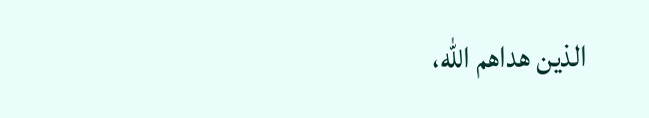الذين هداهم الله،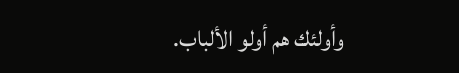وأولئك هم أولو الألباب.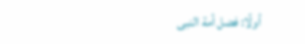أولًا: فضل أمة النبى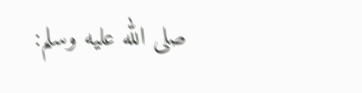صلى الله عليه وسلم: